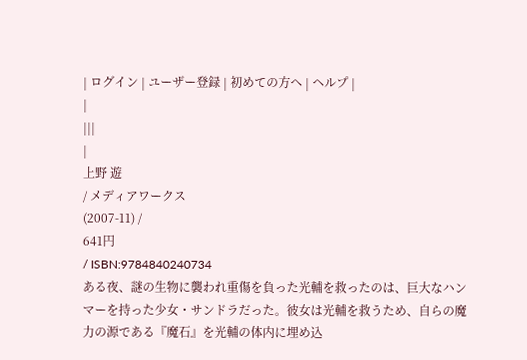| ログイン | ユーザー登録 | 初めての方へ | ヘルプ |
|
|||
|
上野 遊
/ メディアワークス
(2007-11) /
641円
/ ISBN:9784840240734
ある夜、謎の生物に襲われ重傷を負った光輔を救ったのは、巨大なハンマーを持った少女・サンドラだった。彼女は光輔を救うため、自らの魔力の源である『魔石』を光輔の体内に埋め込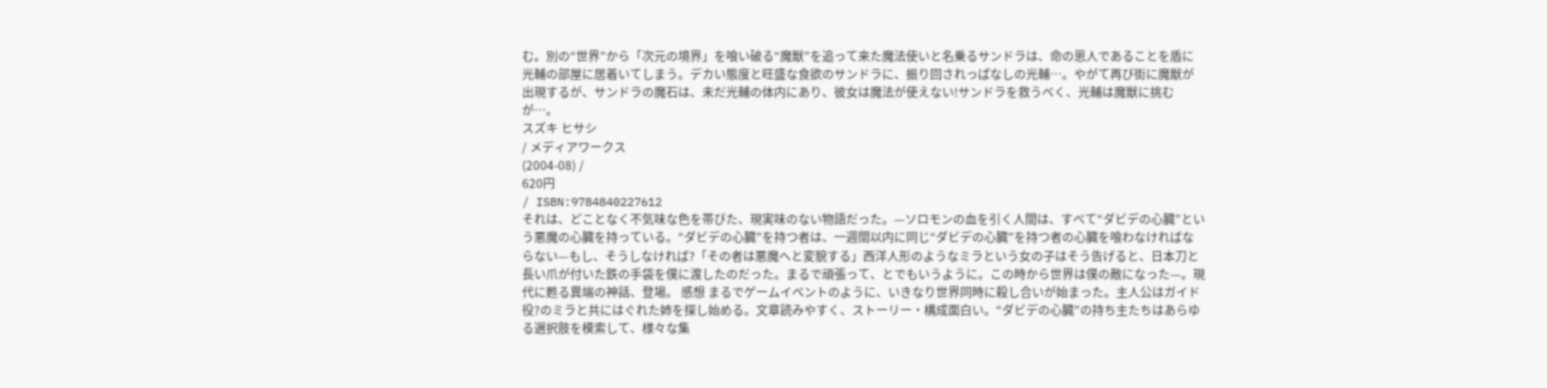む。別の“世界”から「次元の境界」を喰い破る“魔獣”を追って来た魔法使いと名乗るサンドラは、命の恩人であることを盾に光輔の部屋に居着いてしまう。デカい態度と旺盛な食欲のサンドラに、振り回されっぱなしの光輔…。やがて再び街に魔獣が出現するが、サンドラの魔石は、未だ光輔の体内にあり、彼女は魔法が使えない!サンドラを救うべく、光輔は魔獣に挑むが…。
スズキ ヒサシ
/ メディアワークス
(2004-08) /
620円
/ ISBN:9784840227612
それは、どことなく不気味な色を帯びた、現実味のない物語だった。—ソロモンの血を引く人間は、すべて“ダビデの心臓”という悪魔の心臓を持っている。“ダビデの心臓”を持つ者は、一週間以内に同じ“ダビデの心臓”を持つ者の心臓を喰わなければならない—もし、そうしなければ?「その者は悪魔へと変貌する」西洋人形のようなミラという女の子はそう告げると、日本刀と長い爪が付いた鉄の手袋を僕に渡したのだった。まるで頑張って、とでもいうように。この時から世界は僕の敵になった—。現代に甦る異端の神話、登場。 感想 まるでゲームイベントのように、いきなり世界同時に殺し合いが始まった。主人公はガイド役?のミラと共にはぐれた姉を探し始める。文章読みやすく、ストーリー・構成面白い。“ダビデの心臓”の持ち主たちはあらゆる選択肢を模索して、様々な集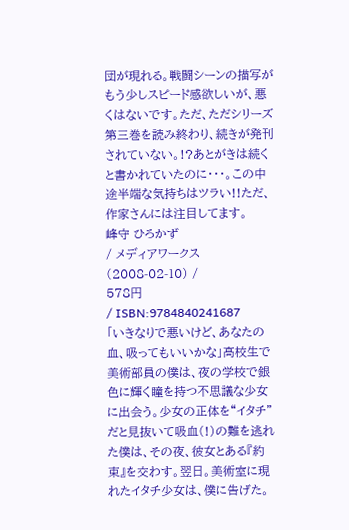団が現れる。戦闘シーンの描写がもう少しスピード感欲しいが、悪くはないです。ただ、ただシリーズ第三巻を読み終わり、続きが発刊されていない。!?あとがきは続くと書かれていたのに・・・。この中途半端な気持ちはツラい!!ただ、作家さんには注目してます。
峰守 ひろかず
/ メディアワークス
(2008-02-10) /
578円
/ ISBN:9784840241687
「いきなりで悪いけど、あなたの血、吸ってもいいかな」高校生で美術部員の僕は、夜の学校で銀色に輝く瞳を持つ不思議な少女に出会う。少女の正体を“イタチ”だと見抜いて吸血(!)の難を逃れた僕は、その夜、彼女とある『約束』を交わす。翌日。美術室に現れたイタチ少女は、僕に告げた。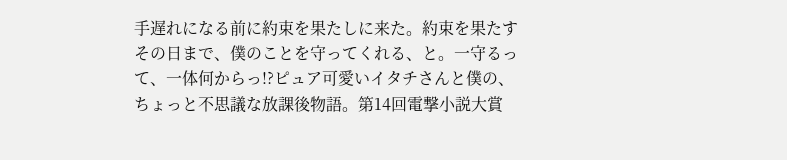手遅れになる前に約束を果たしに来た。約束を果たすその日まで、僕のことを守ってくれる、と。一守るって、一体何からっ!?ピュア可愛いイタチさんと僕の、ちょっと不思議な放課後物語。第14回電撃小説大賞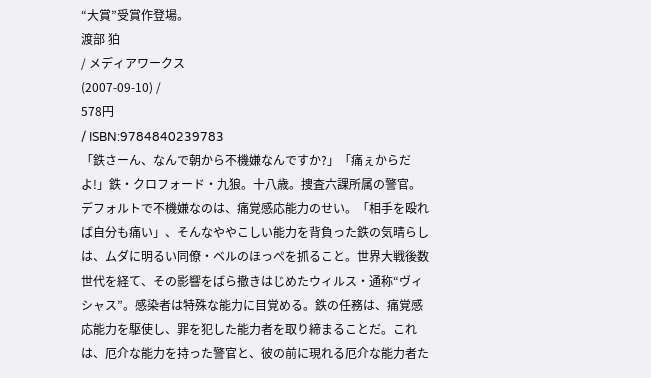“大賞”受賞作登場。
渡部 狛
/ メディアワークス
(2007-09-10) /
578円
/ ISBN:9784840239783
「鉄さーん、なんで朝から不機嫌なんですか?」「痛ぇからだよ!」鉄・クロフォード・九狼。十八歳。捜査六課所属の警官。デフォルトで不機嫌なのは、痛覚感応能力のせい。「相手を殴れば自分も痛い」、そんなややこしい能力を背負った鉄の気晴らしは、ムダに明るい同僚・ベルのほっぺを抓ること。世界大戦後数世代を経て、その影響をばら撤きはじめたウィルス・通称“ヴィシャス”。感染者は特殊な能力に目覚める。鉄の任務は、痛覚感応能力を駆使し、罪を犯した能力者を取り締まることだ。これは、厄介な能力を持った警官と、彼の前に現れる厄介な能力者た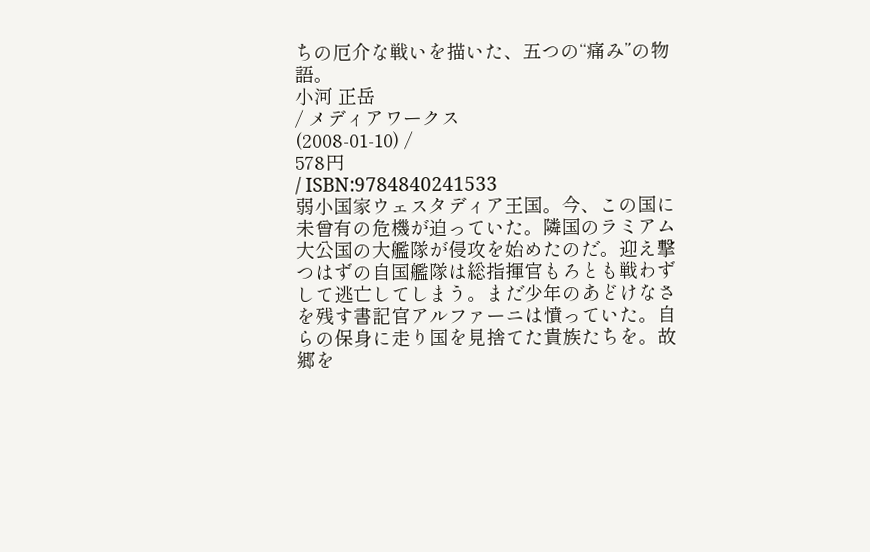ちの厄介な戦いを描いた、五つの“痛み”の物語。
小河 正岳
/ メディアワークス
(2008-01-10) /
578円
/ ISBN:9784840241533
弱小国家ウェスタディア王国。今、この国に未曾有の危機が迫っていた。隣国のラミアム大公国の大艦隊が侵攻を始めたのだ。迎え撃つはずの自国艦隊は総指揮官もろとも戦わずして逃亡してしまう。まだ少年のあどけなさを残す書記官アルファーニは憤っていた。自らの保身に走り国を見捨てた貴族たちを。故郷を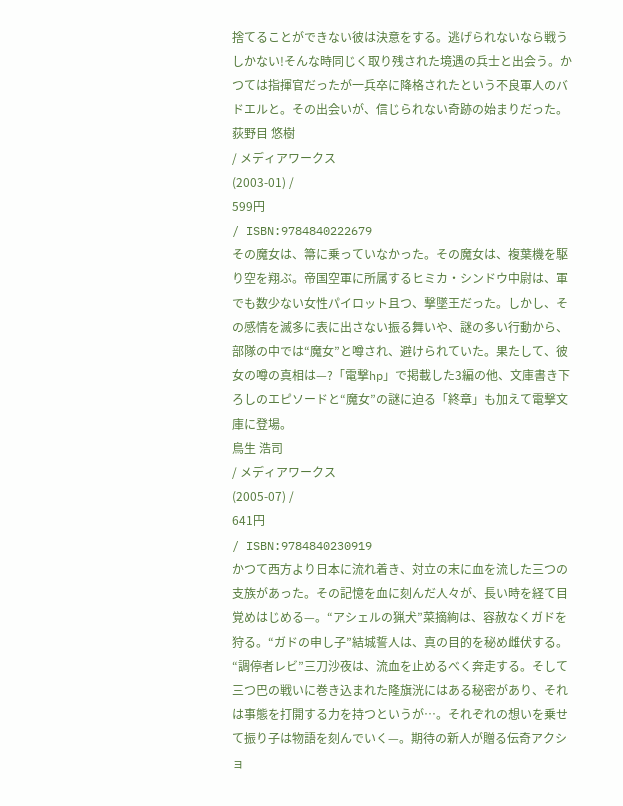捨てることができない彼は決意をする。逃げられないなら戦うしかない!そんな時同じく取り残された境遇の兵士と出会う。かつては指揮官だったが一兵卒に降格されたという不良軍人のバドエルと。その出会いが、信じられない奇跡の始まりだった。
荻野目 悠樹
/ メディアワークス
(2003-01) /
599円
/ ISBN:9784840222679
その魔女は、箒に乗っていなかった。その魔女は、複葉機を駆り空を翔ぶ。帝国空軍に所属するヒミカ・シンドウ中尉は、軍でも数少ない女性パイロット且つ、撃墜王だった。しかし、その感情を滅多に表に出さない振る舞いや、謎の多い行動から、部隊の中では“魔女”と噂され、避けられていた。果たして、彼女の噂の真相は—?「電撃hp」で掲載した3編の他、文庫書き下ろしのエピソードと“魔女”の謎に迫る「終章」も加えて電撃文庫に登場。
鳥生 浩司
/ メディアワークス
(2005-07) /
641円
/ ISBN:9784840230919
かつて西方より日本に流れ着き、対立の末に血を流した三つの支族があった。その記憶を血に刻んだ人々が、長い時を経て目覚めはじめる—。“アシェルの猟犬”菜摘絢は、容赦なくガドを狩る。“ガドの申し子”結城誓人は、真の目的を秘め雌伏する。“調停者レビ”三刀沙夜は、流血を止めるべく奔走する。そして三つ巴の戦いに巻き込まれた隆旗洸にはある秘密があり、それは事態を打開する力を持つというが…。それぞれの想いを乗せて振り子は物語を刻んでいく—。期待の新人が贈る伝奇アクショ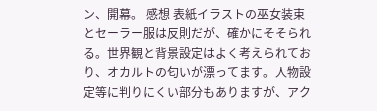ン、開幕。 感想 表紙イラストの巫女装束とセーラー服は反則だが、確かにそそられる。世界観と背景設定はよく考えられており、オカルトの匂いが漂ってます。人物設定等に判りにくい部分もありますが、アク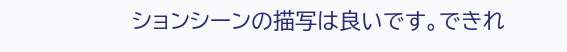ションシーンの描写は良いです。できれ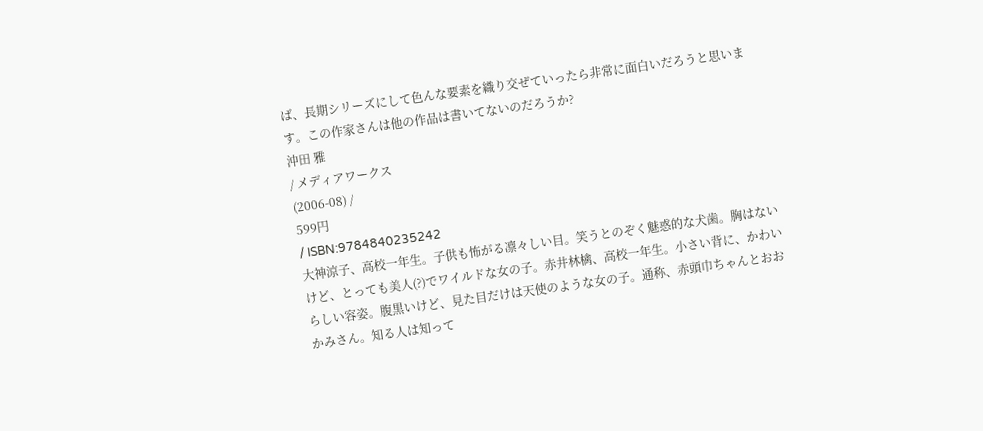ば、長期シリーズにして色んな要素を織り交ぜていったら非常に面白いだろうと思います。この作家さんは他の作品は書いてないのだろうか?
沖田 雅
/ メディアワークス
(2006-08) /
599円
/ ISBN:9784840235242
大神涼子、高校一年生。子供も怖がる凛々しい目。笑うとのぞく魅惑的な犬歯。胸はないけど、とっても美人(?)でワイルドな女の子。赤井林檎、高校一年生。小さい背に、かわいらしい容姿。腹黒いけど、見た目だけは天使のような女の子。通称、赤頭巾ちゃんとおおかみさん。知る人は知って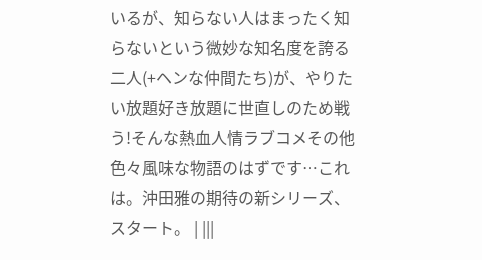いるが、知らない人はまったく知らないという微妙な知名度を誇る二人(+ヘンな仲間たち)が、やりたい放題好き放題に世直しのため戦う!そんな熱血人情ラブコメその他色々風味な物語のはずです…これは。沖田雅の期待の新シリーズ、スタート。 | |||